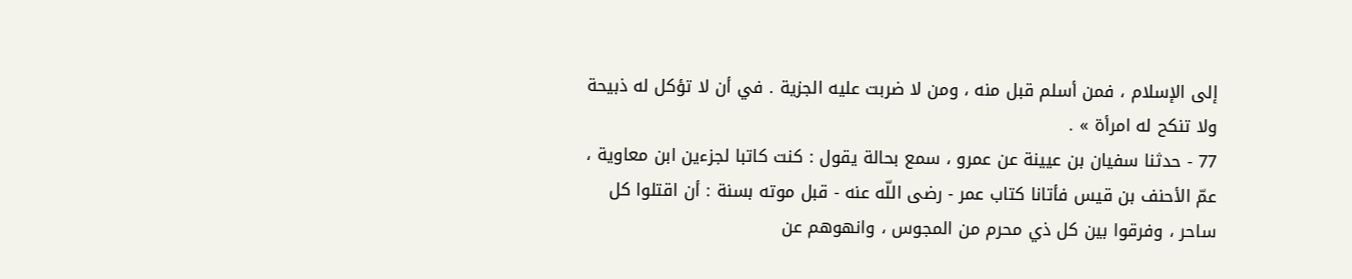إلى الإسلام ، فمن أسلم قبل منه ، ومن لا ضربت عليه الجزية . في أن لا تؤكل له ذبيحة ولا تنكح له امرأة » .
77 - حدثنا سفيان بن عيينة عن عمرو ، سمع بحالة يقول : كنت كاتبا لجزءين ابن معاوية ، عمّ الأحنف بن قيس فأتانا كتاب عمر - رضى اللّه عنه - قبل موته بسنة : أن اقتلوا كل ساحر ، وفرقوا بين كل ذي محرم من المجوس ، وانهوهم عن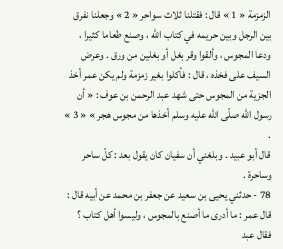الزمزمة « 1 » قال : فقتلنا ثلاث سواحر « 2 » وجعلنا نفرق بين الرجل وبين حريمه في كتاب اللّه ، وصنع طعاما كثيرا ، ودعا المجوس ، وألقوا وقر بغل أو بغلين من ورق . وعرض السيف على فخذه ، قال : فأكلوا بغير زمزمة ولم يكن عمر أخذ الجزية من المجوس حتى شهد عبد الرحمن بن عوف : « أن رسول اللّه صلّى اللّه عليه وسلم أخذها من مجوس هجر » « 3 » .
قال أبو عبيد . وبلغني أن سفيان كان يقول بعد : كلّ ساحر وساحرة .
78 - حدثني يحيى بن سعيد عن جعفر بن محمد عن أبيه قال : قال عمر : ما أدرى ما أصنع بالمجوس ، وليسوا أهل كتاب ؟ فقال عبد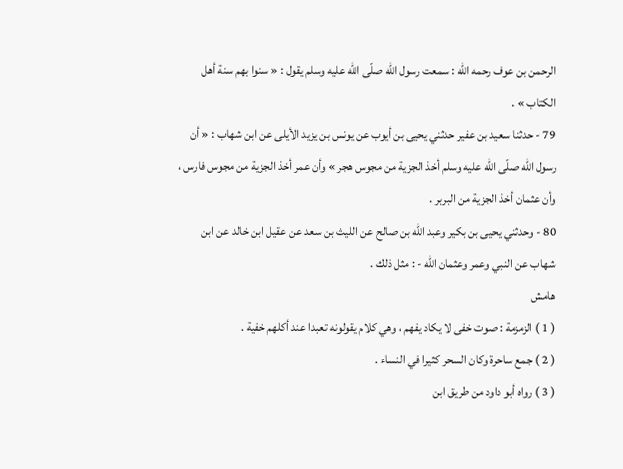الرحمن بن عوف رحمه اللّه : سمعت رسول اللّه صلّى اللّه عليه وسلم يقول : « سنوا بهم سنة أهل الكتاب » .
79 - حدثنا سعيد بن عفير حدثني يحيى بن أيوب عن يونس بن يزيد الأيلى عن ابن شهاب : « أن رسول اللّه صلّى اللّه عليه وسلم أخذ الجزية من مجوس هجر » وأن عمر أخذ الجزية من مجوس فارس ، وأن عثمان أخذ الجزية من البربر .
80 - وحدثني يحيى بن بكير وعبد اللّه بن صالح عن الليث بن سعد عن عقيل ابن خالد عن ابن شهاب عن النبي وعمر وعثمان اللّه - : مثل ذلك .
هامش
( 1 ) الزمزمة : صوت خفى لا يكاد يفهم ، وهي كلام يقولونه تعبدا عند أكلهم خفية .
( 2 ) جمع ساحرة وكان السحر كثيرا في النساء .
( 3 ) رواه أبو داود من طريق ابن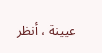عيينة ، أنظر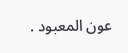عون المعبود .